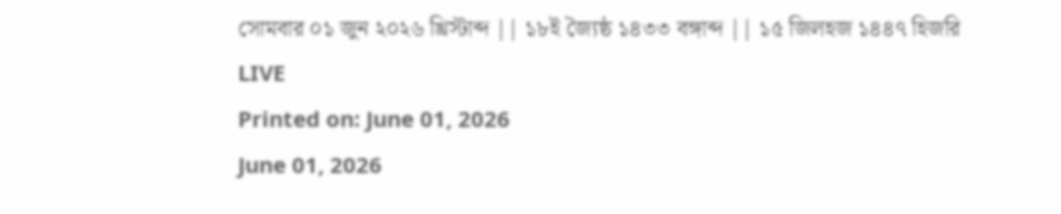সোমবার ০১ জুন ২০২৬ খ্রিস্টাব্দ || ১৮ই জ্যৈষ্ঠ ১৪৩৩ বঙ্গাব্দ || ১৫ জিলহজ ১৪৪৭ হিজরি
LIVE
Printed on: June 01, 2026
June 01, 2026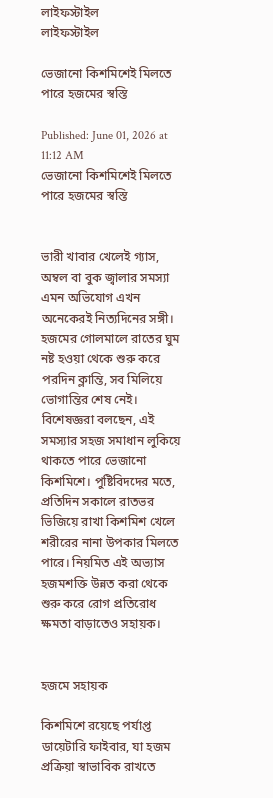লাইফস্টাইল
লাইফস্টাইল

ভেজানো কিশমিশেই মিলতে পারে হজমের স্বস্তি

Published: June 01, 2026 at 11:12 AM
ভেজানো কিশমিশেই মিলতে পারে হজমের স্বস্তি


ভারী খাবার খেলেই গ্যাস, অম্বল বা বুক জ্বালার সমস্যা এমন অভিযোগ এখন অনেকেরই নিত্যদিনের সঙ্গী। হজমের গোলমালে রাতের ঘুম নষ্ট হওয়া থেকে শুরু করে পরদিন ক্লান্তি, সব মিলিয়ে ভোগান্তির শেষ নেই। বিশেষজ্ঞরা বলছেন, এই সমস্যার সহজ সমাধান লুকিয়ে থাকতে পারে ভেজানো কিশমিশে। পুষ্টিবিদদের মতে, প্রতিদিন সকালে রাতভর ভিজিয়ে রাখা কিশমিশ খেলে শরীরের নানা উপকার মিলতে পারে। নিয়মিত এই অভ্যাস হজমশক্তি উন্নত করা থেকে শুরু করে রোগ প্রতিরোধ ক্ষমতা বাড়াতেও সহায়ক।


হজমে সহায়ক

কিশমিশে রয়েছে পর্যাপ্ত ডায়েটারি ফাইবার, যা হজম প্রক্রিয়া স্বাভাবিক রাখতে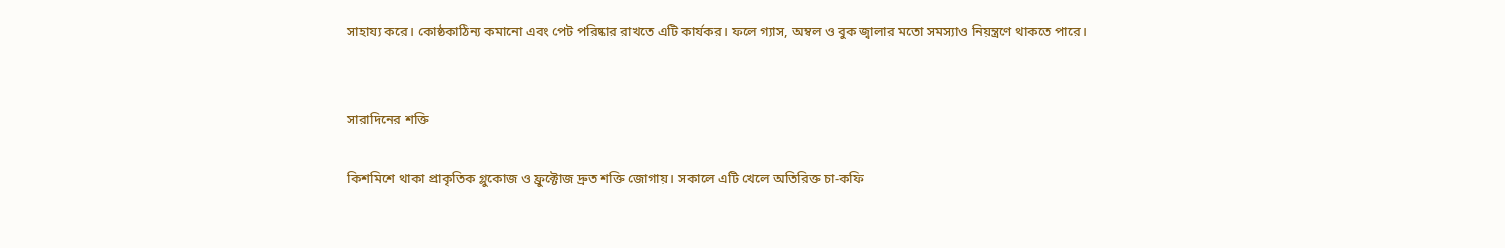সাহায্য করে। কোষ্ঠকাঠিন্য কমানো এবং পেট পরিষ্কার রাখতে এটি কার্যকর। ফলে গ্যাস, অম্বল ও বুক জ্বালার মতো সমস্যাও নিয়ন্ত্রণে থাকতে পারে।


সারাদিনের শক্তি

কিশমিশে থাকা প্রাকৃতিক গ্লুকোজ ও ফ্রুক্টোজ দ্রুত শক্তি জোগায়। সকালে এটি খেলে অতিরিক্ত চা-কফি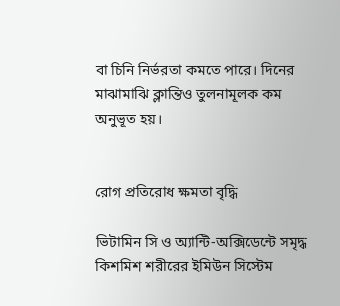বা চিনি নির্ভরতা কমতে পারে। দিনের মাঝামাঝি ক্লান্তিও তুলনামূলক কম অনুভূত হয়।


রোগ প্রতিরোধ ক্ষমতা বৃদ্ধি

ভিটামিন সি ও অ্যান্টি-অক্সিডেন্টে সমৃদ্ধ কিশমিশ শরীরের ইমিউন সিস্টেম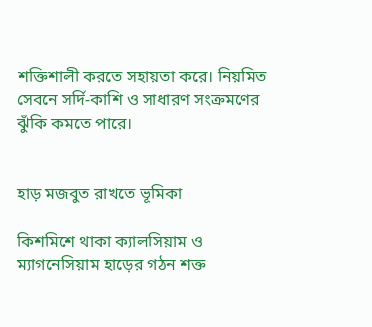শক্তিশালী করতে সহায়তা করে। নিয়মিত সেবনে সর্দি-কাশি ও সাধারণ সংক্রমণের ঝুঁকি কমতে পারে।


হাড় মজবুত রাখতে ভূমিকা

কিশমিশে থাকা ক্যালসিয়াম ও ম্যাগনেসিয়াম হাড়ের গঠন শক্ত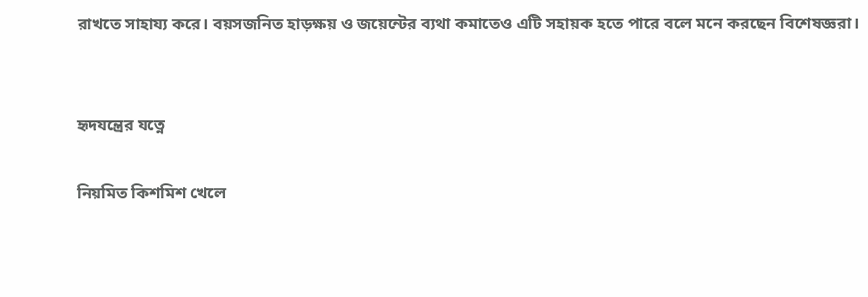রাখতে সাহায্য করে। বয়সজনিত হাড়ক্ষয় ও জয়েন্টের ব্যথা কমাতেও এটি সহায়ক হতে পারে বলে মনে করছেন বিশেষজ্ঞরা।


হৃদযন্ত্রের যত্নে

নিয়মিত কিশমিশ খেলে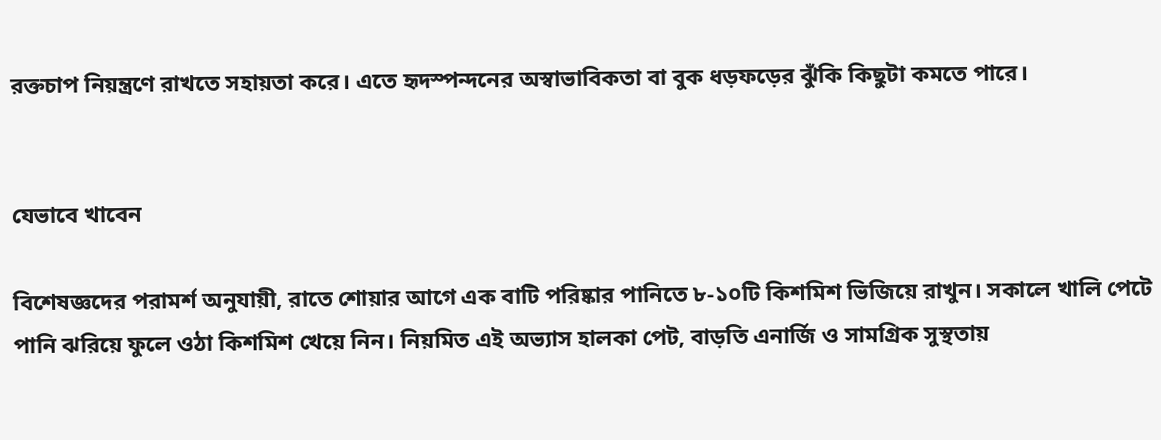রক্তচাপ নিয়ন্ত্রণে রাখতে সহায়তা করে। এতে হৃদস্পন্দনের অস্বাভাবিকতা বা বুক ধড়ফড়ের ঝুঁকি কিছুটা কমতে পারে।


যেভাবে খাবেন

বিশেষজ্ঞদের পরামর্শ অনুযায়ী, রাতে শোয়ার আগে এক বাটি পরিষ্কার পানিতে ৮-১০টি কিশমিশ ভিজিয়ে রাখুন। সকালে খালি পেটে পানি ঝরিয়ে ফুলে ওঠা কিশমিশ খেয়ে নিন। নিয়মিত এই অভ্যাস হালকা পেট, বাড়তি এনার্জি ও সামগ্রিক সুস্থতায়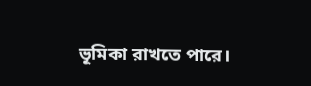ভূমিকা রাখতে পারে।